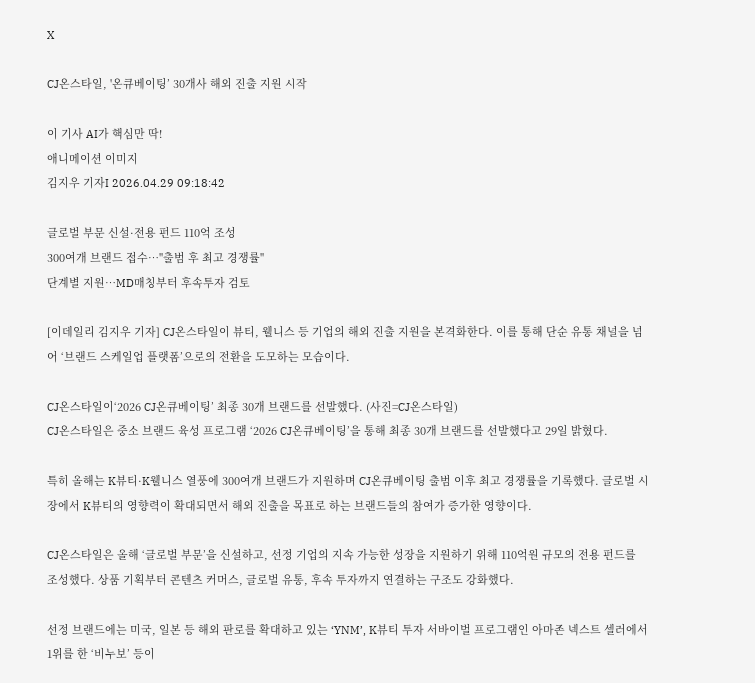X

CJ온스타일, '온큐베이팅’ 30개사 해외 진출 지원 시작

이 기사 AI가 핵심만 딱!
애니메이션 이미지
김지우 기자I 2026.04.29 09:18:42

글로벌 부문 신설·전용 펀드 110억 조성
300여개 브랜드 접수…"출범 후 최고 경쟁률"
단계별 지원…MD매칭부터 후속투자 검토

[이데일리 김지우 기자] CJ온스타일이 뷰티, 웰니스 등 기업의 해외 진출 지원을 본격화한다. 이를 통해 단순 유통 채널을 넘어 ‘브랜드 스케일업 플랫폼’으로의 전환을 도모하는 모습이다.

CJ온스타일이‘2026 CJ온큐베이팅’ 최종 30개 브랜드를 선발했다. (사진=CJ온스타일)
CJ온스타일은 중소 브랜드 육성 프로그램 ‘2026 CJ온큐베이팅’을 통해 최종 30개 브랜드를 선발했다고 29일 밝혔다.

특히 올해는 K뷰티·K웰니스 열풍에 300여개 브랜드가 지원하며 CJ온큐베이팅 출범 이후 최고 경쟁률을 기록했다. 글로벌 시장에서 K뷰티의 영향력이 확대되면서 해외 진출을 목표로 하는 브랜드들의 참여가 증가한 영향이다.

CJ온스타일은 올해 ‘글로벌 부문’을 신설하고, 선정 기업의 지속 가능한 성장을 지원하기 위해 110억원 규모의 전용 펀드를 조성했다. 상품 기획부터 콘텐츠 커머스, 글로벌 유통, 후속 투자까지 연결하는 구조도 강화했다.

선정 브랜드에는 미국, 일본 등 해외 판로를 확대하고 있는 ‘YNM’, K뷰티 투자 서바이벌 프로그램인 아마존 넥스트 셀러에서 1위를 한 ‘비누보’ 등이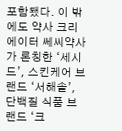포함됐다. 이 밖에도 약사 크리에이터 쎄씨약사가 론칭한 ‘세시드’, 스킨케어 브랜드 ‘서해솔’, 단백질 식품 브랜드 ‘크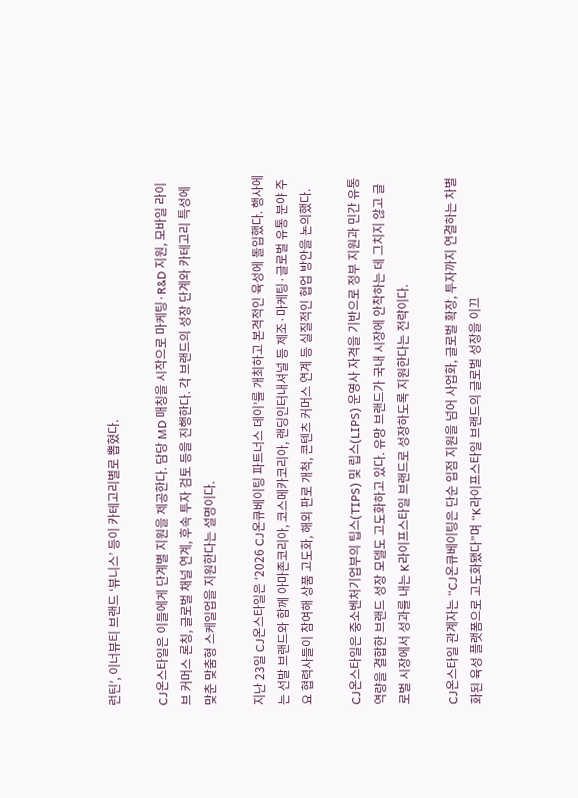런틴’, 이너뷰티 브랜드 ‘뷰니스’ 등이 카테고리별로 뽑혔다.

CJ온스타일은 이들에게 단계별 지원을 제공한다. 담당 MD 매칭을 시작으로 마케팅·R&D 지원, 모바일 라이브 커머스 론칭, 글로벌 채널 연계, 후속 투자 검토 등을 진행한다. 각 브랜드의 성장 단계와 카테고리 특성에 맞춘 맞춤형 스케일업을 지원한다는 설명이다.

지난 23일 CJ온스타일은 ‘2026 CJ온큐베이팅 파트너스 데이’를 개최하고 본격적인 육성에 돌입했다. 행사에는 선발 브랜드와 함께 아마존코리아, 코스메카코리아, 랜딩인터내셔널 등 제조·마케팅·글로벌 유통 분야 주요 협력사들이 참여해 상품 고도화, 해외 판로 개척, 콘텐츠 커머스 연계 등 실질적인 협업 방안을 논의했다.

CJ온스타일은 중소벤처기업부의 팁스(TIPS) 및 립스(LIPS) 운영사 자격을 기반으로 정부 지원과 민간 유통 역량을 결합한 브랜드 성장 모델도 고도화하고 있다. 유망 브랜드가 국내 시장에 안착하는 데 그치지 않고 글로벌 시장에서 성과를 내는 K라이프스타일 브랜드로 성장하도록 지원한다는 전략이다.

CJ온스타일 관계자는 “CJ온큐베이팅은 단순 입점 지원을 넘어 사업화, 글로벌 확장, 투자까지 연결하는 차별화된 육성 플랫폼으로 고도화됐다”며 “K라이프스타일 브랜드의 글로벌 성장을 이끄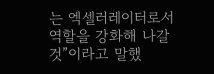는 엑셀러레이터로서 역할을 강화해 나갈 것”이라고 말했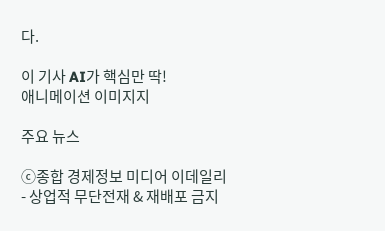다.

이 기사 AI가 핵심만 딱!
애니메이션 이미지지

주요 뉴스

ⓒ종합 경제정보 미디어 이데일리 - 상업적 무단전재 & 재배포 금지